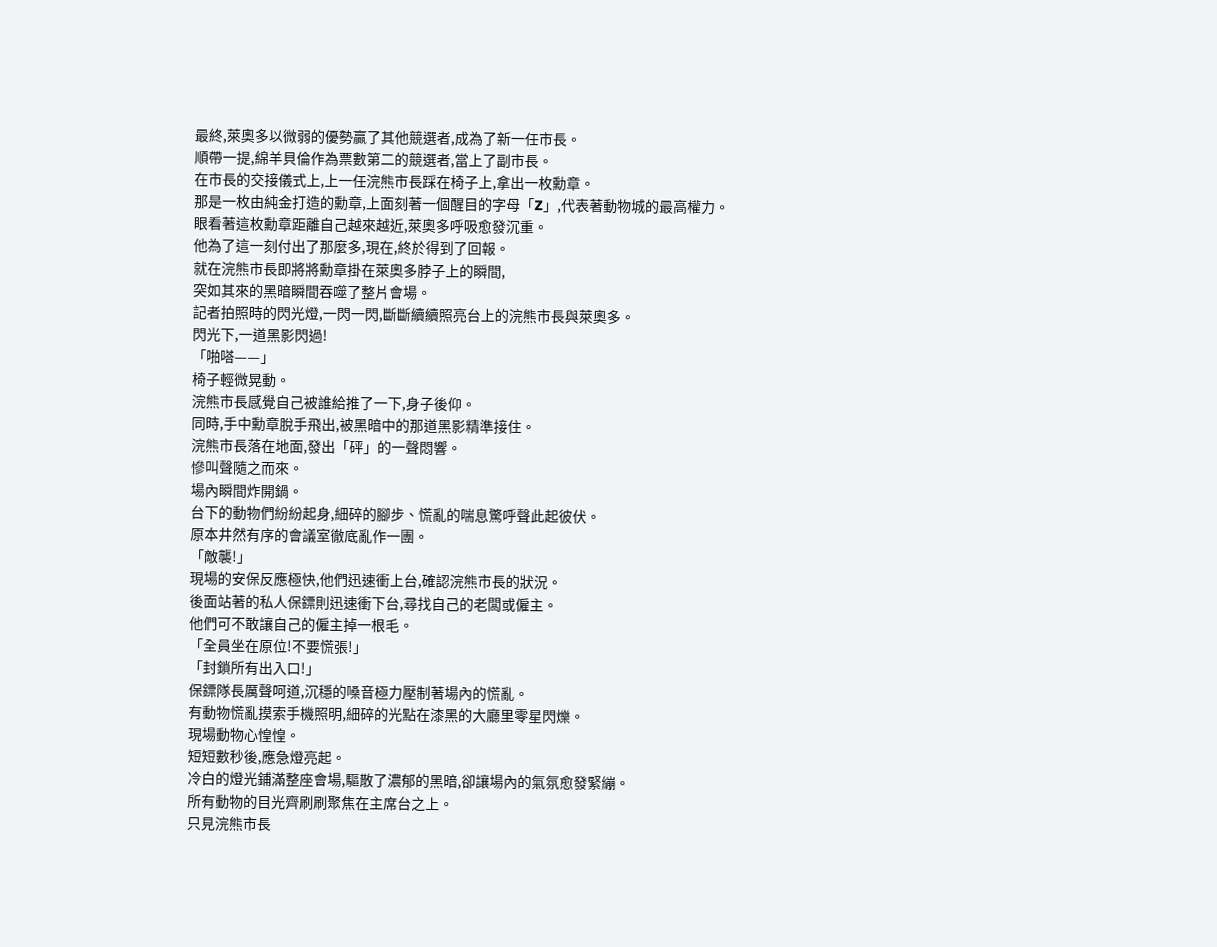最終,萊奧多以微弱的優勢贏了其他競選者,成為了新一任市長。
順帶一提,綿羊貝倫作為票數第二的競選者,當上了副市長。
在市長的交接儀式上,上一任浣熊市長踩在椅子上,拿出一枚勳章。
那是一枚由純金打造的勳章,上面刻著一個醒目的字母「Z」,代表著動物城的最高權力。
眼看著這枚勳章距離自己越來越近,萊奧多呼吸愈發沉重。
他為了這一刻付出了那麼多,現在,終於得到了回報。
就在浣熊市長即將將勳章掛在萊奧多脖子上的瞬間,
突如其來的黑暗瞬間吞噬了整片會場。
記者拍照時的閃光燈,一閃一閃,斷斷續續照亮台上的浣熊市長與萊奧多。
閃光下,一道黑影閃過!
「啪嗒——」
椅子輕微晃動。
浣熊市長感覺自己被誰給推了一下,身子後仰。
同時,手中勳章脫手飛出,被黑暗中的那道黑影精準接住。
浣熊市長落在地面,發出「砰」的一聲悶響。
慘叫聲隨之而來。
場內瞬間炸開鍋。
台下的動物們紛紛起身,細碎的腳步、慌亂的喘息驚呼聲此起彼伏。
原本井然有序的會議室徹底亂作一團。
「敵襲!」
現場的安保反應極快,他們迅速衝上台,確認浣熊市長的狀況。
後面站著的私人保鏢則迅速衝下台,尋找自己的老闆或僱主。
他們可不敢讓自己的僱主掉一根毛。
「全員坐在原位!不要慌張!」
「封鎖所有出入口!」
保鏢隊長厲聲呵道,沉穩的嗓音極力壓制著場內的慌亂。
有動物慌亂摸索手機照明,細碎的光點在漆黑的大廳里零星閃爍。
現場動物心惶惶。
短短數秒後,應急燈亮起。
冷白的燈光鋪滿整座會場,驅散了濃郁的黑暗,卻讓場內的氣氛愈發緊繃。
所有動物的目光齊刷刷聚焦在主席台之上。
只見浣熊市長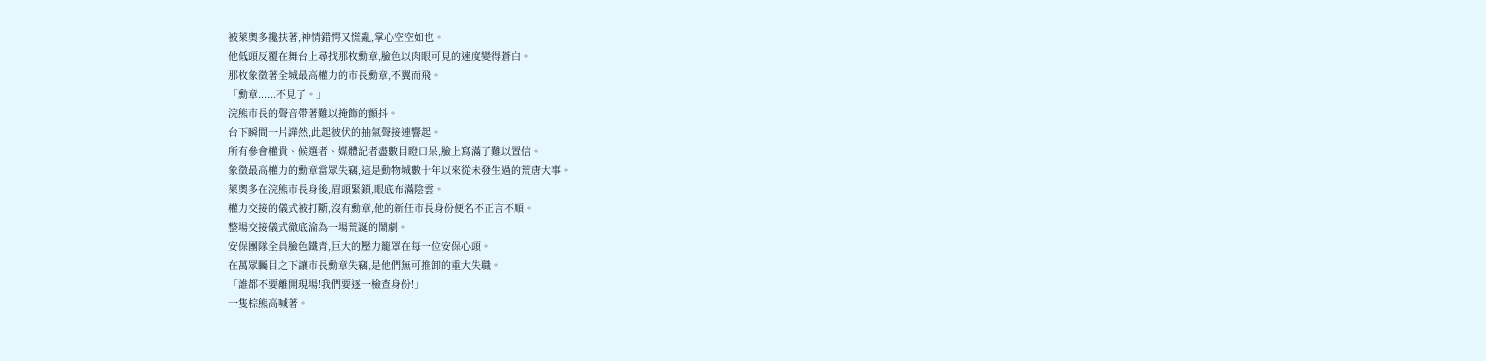被萊奧多攙扶著,神情錯愕又慌亂,掌心空空如也。
他低頭反覆在舞台上尋找那枚勳章,臉色以肉眼可見的速度變得蒼白。
那枚象徵著全城最高權力的市長勳章,不翼而飛。
「勳章......不見了。」
浣熊市長的聲音帶著難以掩飾的顫抖。
台下瞬間一片譁然,此起彼伏的抽氣聲接連響起。
所有參會權貴、候選者、媒體記者盡數目瞪口呆,臉上寫滿了難以置信。
象徵最高權力的勳章當眾失竊,這是動物城數十年以來從未發生過的荒唐大事。
萊奧多在浣熊市長身後,眉頭緊鎖,眼底布滿陰雲。
權力交接的儀式被打斷,沒有勳章,他的新任市長身份便名不正言不順。
整場交接儀式徹底淪為一場荒誕的鬧劇。
安保團隊全員臉色鐵青,巨大的壓力籠罩在每一位安保心頭。
在萬眾矚目之下讓市長勳章失竊,是他們無可推卸的重大失職。
「誰都不要離開現場!我們要逐一檢查身份!」
一隻棕熊高喊著。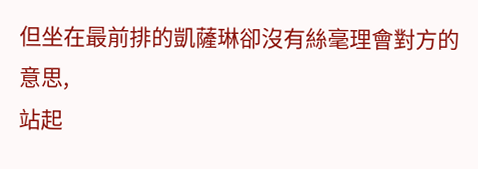但坐在最前排的凱薩琳卻沒有絲毫理會對方的意思,
站起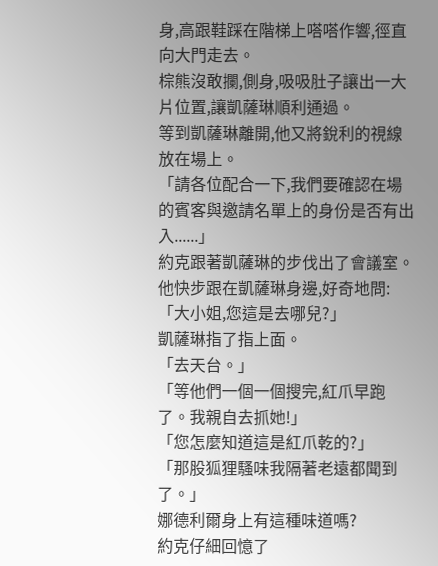身,高跟鞋踩在階梯上嗒嗒作響,徑直向大門走去。
棕熊沒敢攔,側身,吸吸肚子讓出一大片位置,讓凱薩琳順利通過。
等到凱薩琳離開,他又將銳利的視線放在場上。
「請各位配合一下,我們要確認在場的賓客與邀請名單上的身份是否有出入......」
約克跟著凱薩琳的步伐出了會議室。
他快步跟在凱薩琳身邊,好奇地問:
「大小姐,您這是去哪兒?」
凱薩琳指了指上面。
「去天台。」
「等他們一個一個搜完,紅爪早跑了。我親自去抓她!」
「您怎麼知道這是紅爪乾的?」
「那股狐狸騷味我隔著老遠都聞到了。」
娜德利爾身上有這種味道嗎?
約克仔細回憶了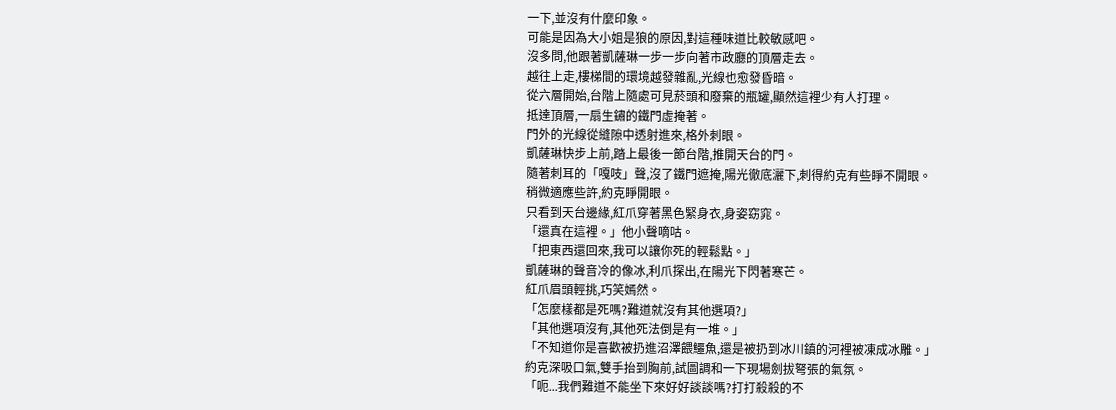一下,並沒有什麼印象。
可能是因為大小姐是狼的原因,對這種味道比較敏感吧。
沒多問,他跟著凱薩琳一步一步向著市政廳的頂層走去。
越往上走,樓梯間的環境越發雜亂,光線也愈發昏暗。
從六層開始,台階上隨處可見菸頭和廢棄的瓶罐,顯然這裡少有人打理。
抵達頂層,一扇生鏽的鐵門虛掩著。
門外的光線從縫隙中透射進來,格外刺眼。
凱薩琳快步上前,踏上最後一節台階,推開天台的門。
隨著刺耳的「嘎吱」聲,沒了鐵門遮掩,陽光徹底灑下,刺得約克有些睜不開眼。
稍微適應些許,約克睜開眼。
只看到天台邊緣,紅爪穿著黑色緊身衣,身姿窈窕。
「還真在這裡。」他小聲嘀咕。
「把東西還回來,我可以讓你死的輕鬆點。」
凱薩琳的聲音冷的像冰,利爪探出,在陽光下閃著寒芒。
紅爪眉頭輕挑,巧笑嫣然。
「怎麼樣都是死嗎?難道就沒有其他選項?」
「其他選項沒有,其他死法倒是有一堆。」
「不知道你是喜歡被扔進沼澤餵鱷魚,還是被扔到冰川鎮的河裡被凍成冰雕。」
約克深吸口氣,雙手抬到胸前,試圖調和一下現場劍拔弩張的氣氛。
「呃...我們難道不能坐下來好好談談嗎?打打殺殺的不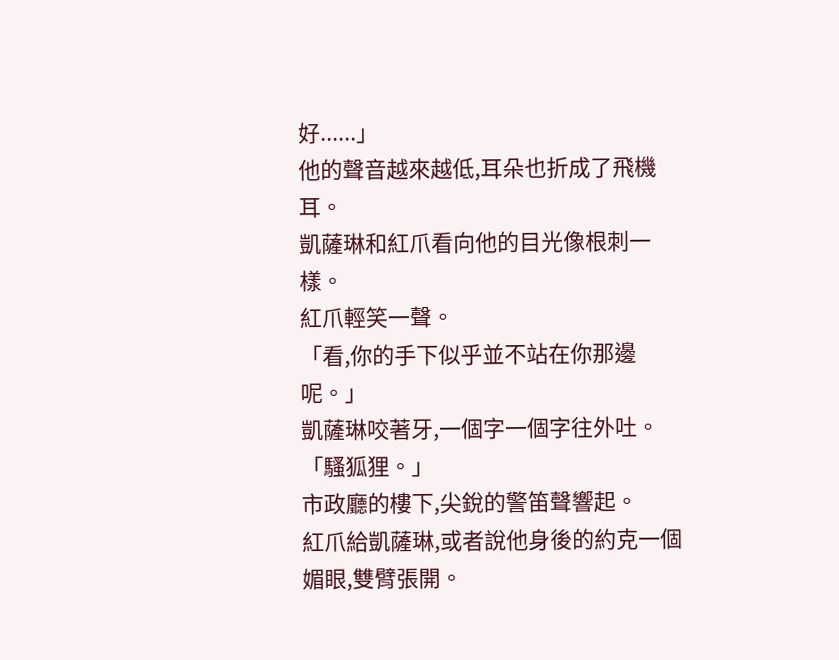好......」
他的聲音越來越低,耳朵也折成了飛機耳。
凱薩琳和紅爪看向他的目光像根刺一樣。
紅爪輕笑一聲。
「看,你的手下似乎並不站在你那邊呢。」
凱薩琳咬著牙,一個字一個字往外吐。
「騷狐狸。」
市政廳的樓下,尖銳的警笛聲響起。
紅爪給凱薩琳,或者說他身後的約克一個媚眼,雙臂張開。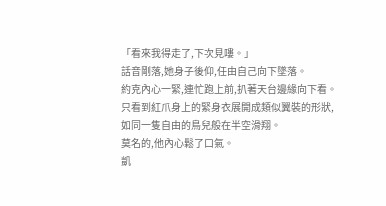「看來我得走了,下次見嘍。」
話音剛落,她身子後仰,任由自己向下墜落。
約克內心一緊,連忙跑上前,扒著天台邊緣向下看。
只看到紅爪身上的緊身衣展開成類似翼裝的形狀,如同一隻自由的鳥兒般在半空滑翔。
莫名的,他內心鬆了口氣。
凱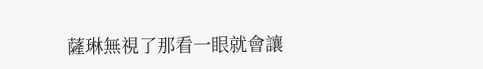薩琳無視了那看一眼就會讓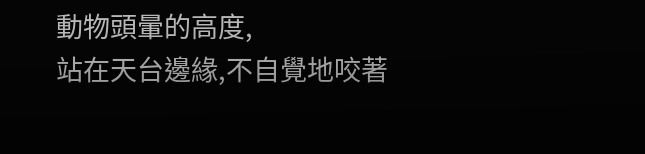動物頭暈的高度,
站在天台邊緣,不自覺地咬著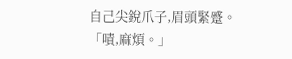自己尖銳爪子,眉頭緊蹙。
「嘖,麻煩。」